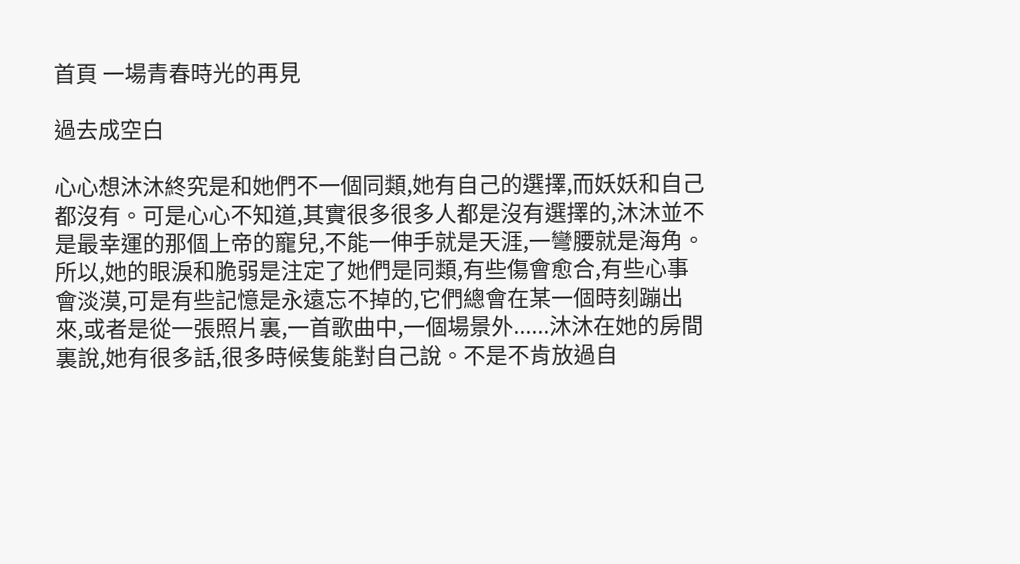首頁 一場青春時光的再見

過去成空白

心心想沐沐終究是和她們不一個同類,她有自己的選擇,而妖妖和自己都沒有。可是心心不知道,其實很多很多人都是沒有選擇的,沐沐並不是最幸運的那個上帝的寵兒,不能一伸手就是天涯,一彎腰就是海角。所以,她的眼淚和脆弱是注定了她們是同類,有些傷會愈合,有些心事會淡漠,可是有些記憶是永遠忘不掉的,它們總會在某一個時刻蹦出來,或者是從一張照片裏,一首歌曲中,一個場景外......沐沐在她的房間裏說,她有很多話,很多時候隻能對自己說。不是不肯放過自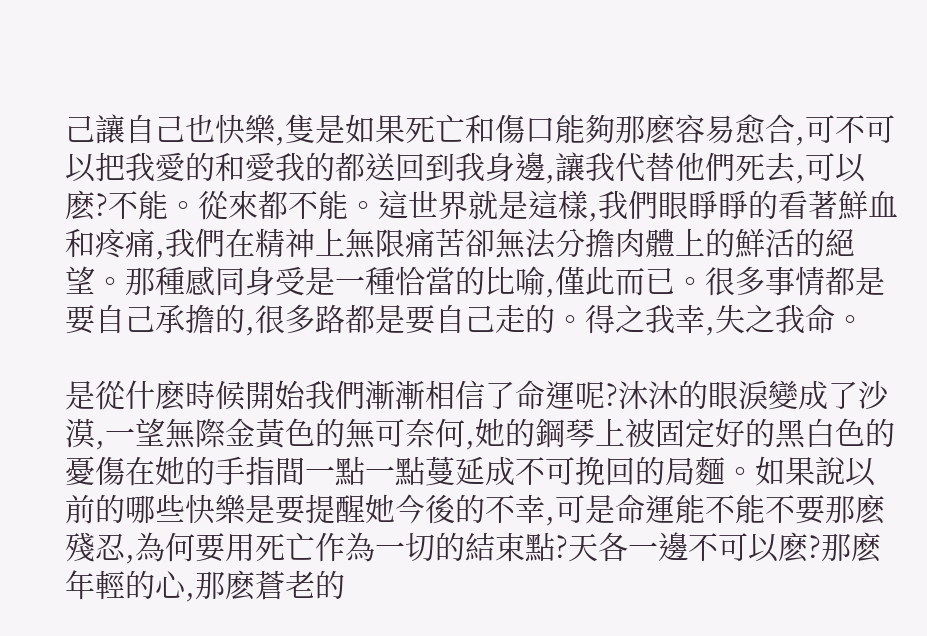己讓自己也快樂,隻是如果死亡和傷口能夠那麽容易愈合,可不可以把我愛的和愛我的都送回到我身邊,讓我代替他們死去,可以麽?不能。從來都不能。這世界就是這樣,我們眼睜睜的看著鮮血和疼痛,我們在精神上無限痛苦卻無法分擔肉體上的鮮活的絕望。那種感同身受是一種恰當的比喻,僅此而已。很多事情都是要自己承擔的,很多路都是要自己走的。得之我幸,失之我命。

是從什麽時候開始我們漸漸相信了命運呢?沐沐的眼淚變成了沙漠,一望無際金黃色的無可奈何,她的鋼琴上被固定好的黑白色的憂傷在她的手指間一點一點蔓延成不可挽回的局麵。如果說以前的哪些快樂是要提醒她今後的不幸,可是命運能不能不要那麽殘忍,為何要用死亡作為一切的結束點?天各一邊不可以麽?那麽年輕的心,那麽蒼老的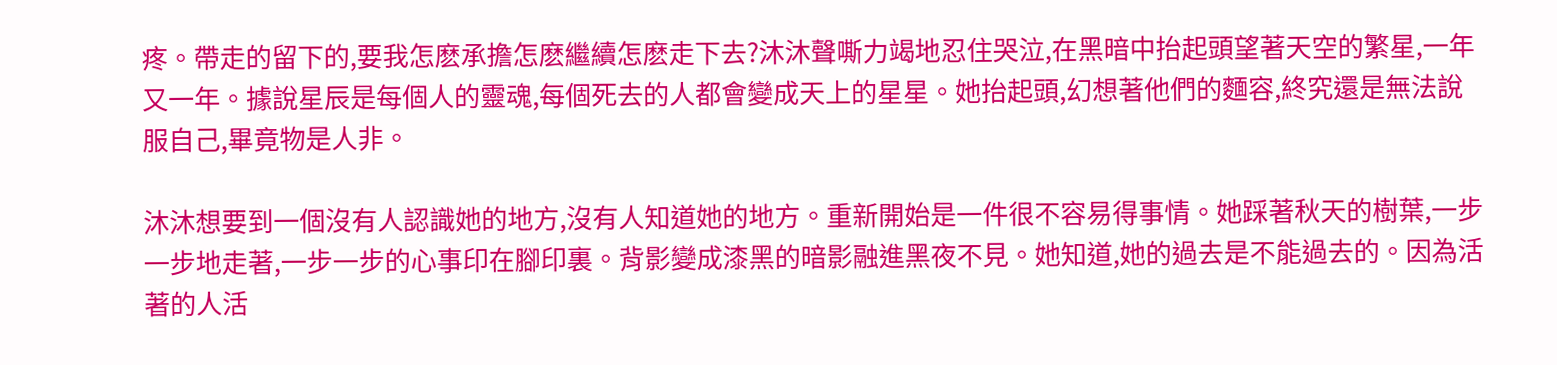疼。帶走的留下的,要我怎麽承擔怎麽繼續怎麽走下去?沐沐聲嘶力竭地忍住哭泣,在黑暗中抬起頭望著天空的繁星,一年又一年。據說星辰是每個人的靈魂,每個死去的人都會變成天上的星星。她抬起頭,幻想著他們的麵容,終究還是無法說服自己,畢竟物是人非。

沐沐想要到一個沒有人認識她的地方,沒有人知道她的地方。重新開始是一件很不容易得事情。她踩著秋天的樹葉,一步一步地走著,一步一步的心事印在腳印裏。背影變成漆黑的暗影融進黑夜不見。她知道,她的過去是不能過去的。因為活著的人活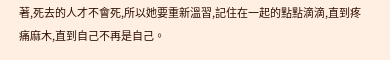著,死去的人才不會死,所以她要重新溫習,記住在一起的點點滴滴,直到疼痛麻木,直到自己不再是自己。